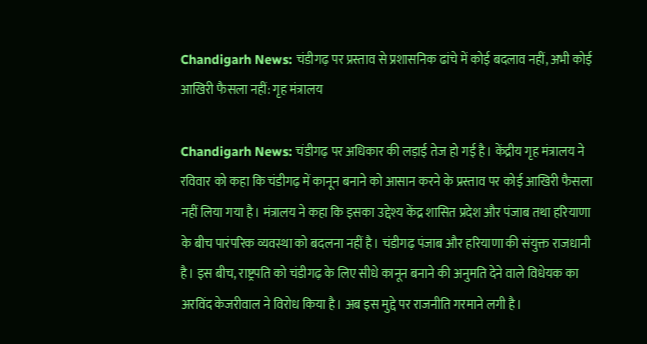Chandigarh News: चंडीगढ़ पर प्रस्ताव से प्रशासनिक ढांचे में कोई बदलाव नहीं, अभी कोई आखिरी फैसला नहीं: गृह मंत्रालय

Chandigarh News: चंडीगढ़ पर अधिकार की लड़ाई तेज हो गई है। केंद्रीय गृह मंत्रालय ने रविवार को कहा कि चंडीगढ़ में कानून बनाने को आसान करने के प्रस्ताव पर कोई आखिरी फैसला नहीं लिया गया है। मंत्रालय ने कहा कि इसका उद्देश्य केंद्र शासित प्रदेश और पंजाब तथा हरियाणा के बीच पारंपरिक व्यवस्था को बदलना नहीं है। चंडीगढ़ पंजाब और हरियाणा की संयुक्त राजधानी है। इस बीच, राष्ट्रपति को चंडीगढ़ के लिए सीधे कानून बनाने की अनुमति देने वाले विधेयक का अरविंद केजरीवाल ने विरोध किया है। अब इस मुद्दे पर राजनीति गरमाने लगी है।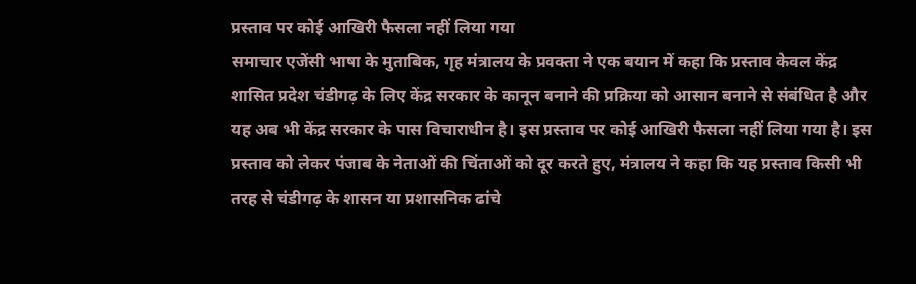प्रस्ताव पर कोई आखिरी फैसला नहीं लिया गया
समाचार एजेंसी भाषा के मुताबिक, गृह मंत्रालय के प्रवक्ता ने एक बयान में कहा कि प्रस्ताव केवल केंद्र शासित प्रदेश चंडीगढ़ के लिए केंद्र सरकार के कानून बनाने की प्रक्रिया को आसान बनाने से संबंधित है और यह अब भी केंद्र सरकार के पास विचाराधीन है। इस प्रस्ताव पर कोई आखिरी फैसला नहीं लिया गया है। इस प्रस्ताव को लेकर पंजाब के नेताओं की चिंताओं को दूर करते हुए, मंत्रालय ने कहा कि यह प्रस्ताव किसी भी तरह से चंडीगढ़ के शासन या प्रशासनिक ढांचे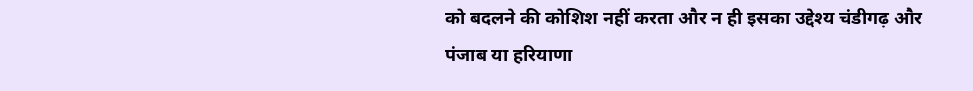को बदलने की कोशिश नहीं करता और न ही इसका उद्देश्य चंडीगढ़ और पंजाब या हरियाणा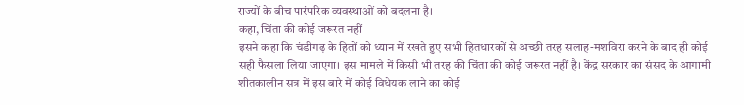राज्यों के बीच पारंपरिक व्यवस्थाओं को बदलना है।
कहा, चिंता की कोई जरूरत नहीं
इसने कहा कि चंडीगढ़ के हितों को ध्यान में रखते हुए सभी हितधारकों से अच्छी तरह सलाह-मशविरा करने के बाद ही कोई सही फैसला लिया जाएगा। इस मामले में किसी भी तरह की चिंता की कोई जरूरत नहीं है। केंद्र सरकार का संसद के आगामी शीतकालीन सत्र में इस बारे में कोई विधेयक लाने का कोई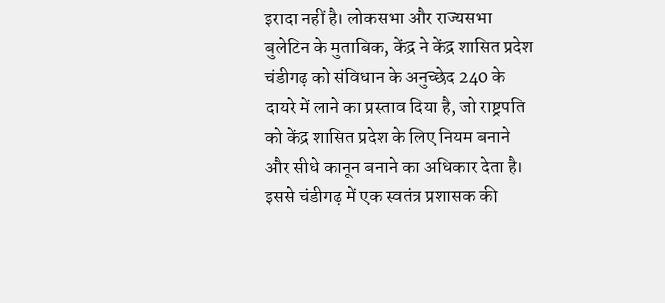इरादा नहीं है। लोकसभा और राज्यसभा बुलेटिन के मुताबिक, केंद्र ने केंद्र शासित प्रदेश चंडीगढ़ को संविधान के अनुच्छेद 240 के दायरे में लाने का प्रस्ताव दिया है, जो राष्ट्रपति को केंद्र शासित प्रदेश के लिए नियम बनाने और सीधे कानून बनाने का अधिकार देता है। इससे चंडीगढ़ में एक स्वतंत्र प्रशासक की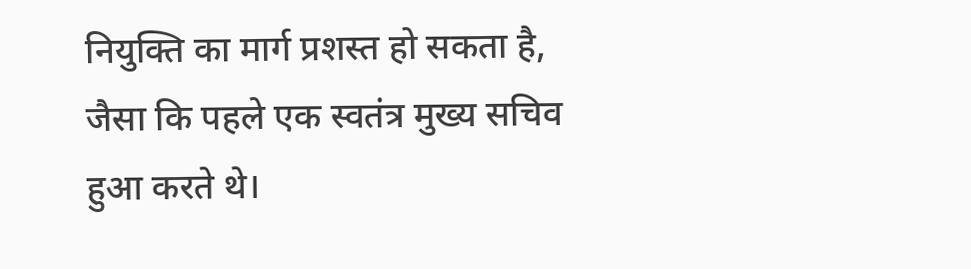नियुक्ति का मार्ग प्रशस्त हो सकता है, जैसा कि पहले एक स्वतंत्र मुख्य सचिव हुआ करते थे।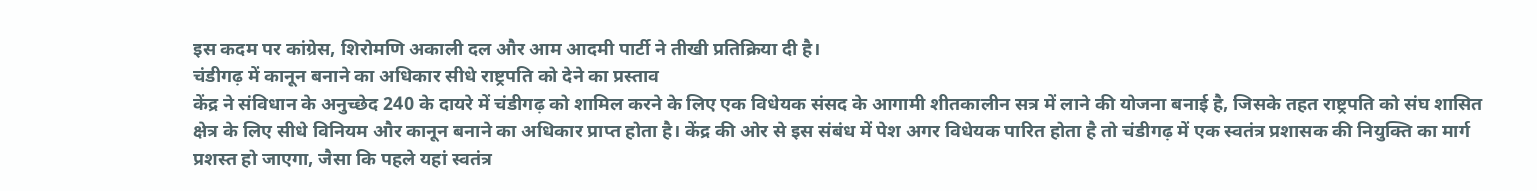इस कदम पर कांग्रेस, शिरोमणि अकाली दल और आम आदमी पार्टी ने तीखी प्रतिक्रिया दी है।
चंडीगढ़ में कानून बनाने का अधिकार सीधे राष्ट्रपति को देने का प्रस्ताव
केंद्र ने संविधान के अनुच्छेद 240 के दायरे में चंडीगढ़ को शामिल करने के लिए एक विधेयक संसद के आगामी शीतकालीन सत्र में लाने की योजना बनाई है, जिसके तहत राष्ट्रपति को संघ शासित क्षेत्र के लिए सीधे विनियम और कानून बनाने का अधिकार प्राप्त होता है। केंद्र की ओर से इस संबंध में पेश अगर विधेयक पारित होता है तो चंडीगढ़ में एक स्वतंत्र प्रशासक की नियुक्ति का मार्ग प्रशस्त हो जाएगा, जैसा कि पहले यहां स्वतंत्र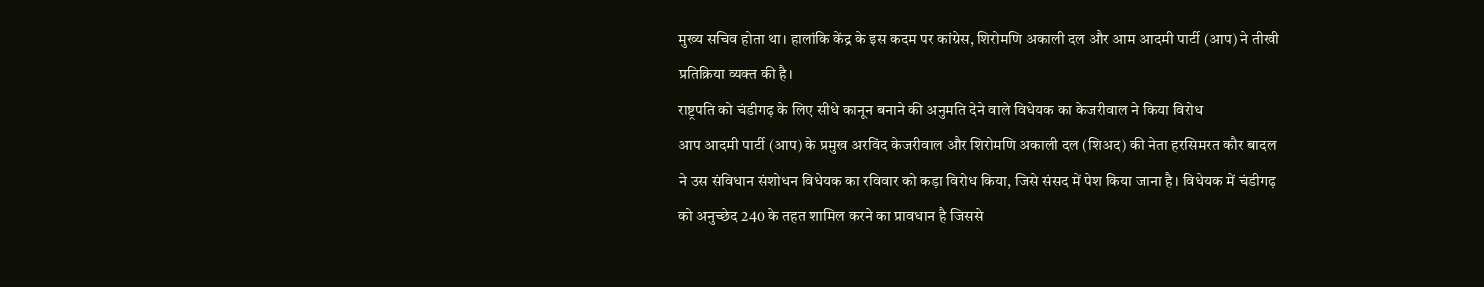मुख्य सचिव होता था। हालांकि केंद्र के इस कदम पर कांग्रेस, शिरोमणि अकाली दल और आम आदमी पार्टी (आप) ने तीखी प्रतिक्रिया व्यक्त की है।
राष्ट्रपति को चंडीगढ़ के लिए सीधे कानून बनाने की अनुमति देने वाले विधेयक का केजरीवाल ने किया विरोध
आप आदमी पार्टी (आप) के प्रमुख अरविंद केजरीवाल और शिरोमणि अकाली दल (शिअद) की नेता हरसिमरत कौर बादल ने उस संविधान संशोधन विधेयक का रविवार को कड़ा विरोध किया, जिसे संसद में पेश किया जाना है। विधेयक में चंडीगढ़ को अनुच्छेद 240 के तहत शामिल करने का प्रावधान है जिससे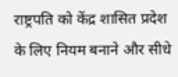राष्ट्रपति को केंद्र शासित प्रदेश के लिए नियम बनाने और सीधे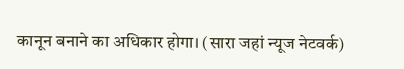कानून बनाने का अधिकार होगा। (सारा जहां न्यूज नेटवर्क)